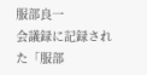服部良一
会議録に記録された「服部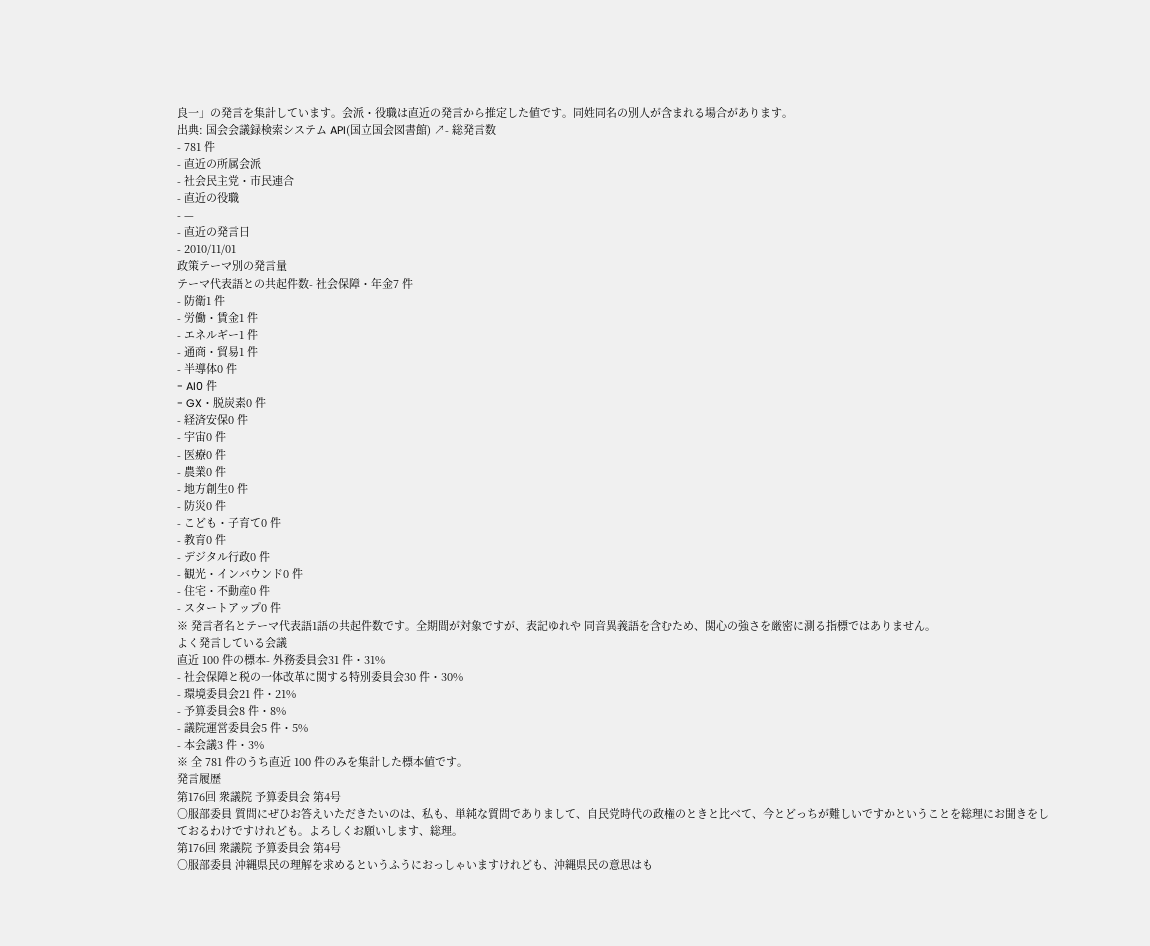良一」の発言を集計しています。会派・役職は直近の発言から推定した値です。同姓同名の別人が含まれる場合があります。
出典: 国会会議録検索システム API(国立国会図書館) ↗- 総発言数
- 781 件
- 直近の所属会派
- 社会民主党・市民連合
- 直近の役職
- —
- 直近の発言日
- 2010/11/01
政策テーマ別の発言量
テーマ代表語との共起件数- 社会保障・年金7 件
- 防衛1 件
- 労働・賃金1 件
- エネルギー1 件
- 通商・貿易1 件
- 半導体0 件
- AI0 件
- GX・脱炭素0 件
- 経済安保0 件
- 宇宙0 件
- 医療0 件
- 農業0 件
- 地方創生0 件
- 防災0 件
- こども・子育て0 件
- 教育0 件
- デジタル行政0 件
- 観光・インバウンド0 件
- 住宅・不動産0 件
- スタートアップ0 件
※ 発言者名とテーマ代表語1語の共起件数です。全期間が対象ですが、表記ゆれや 同音異義語を含むため、関心の強さを厳密に測る指標ではありません。
よく発言している会議
直近 100 件の標本- 外務委員会31 件・31%
- 社会保障と税の一体改革に関する特別委員会30 件・30%
- 環境委員会21 件・21%
- 予算委員会8 件・8%
- 議院運営委員会5 件・5%
- 本会議3 件・3%
※ 全 781 件のうち直近 100 件のみを集計した標本値です。
発言履歴
第176回 衆議院 予算委員会 第4号
○服部委員 質問にぜひお答えいただきたいのは、私も、単純な質問でありまして、自民党時代の政権のときと比べて、今とどっちが難しいですかということを総理にお聞きをしておるわけですけれども。よろしくお願いします、総理。
第176回 衆議院 予算委員会 第4号
○服部委員 沖縄県民の理解を求めるというふうにおっしゃいますけれども、沖縄県民の意思はも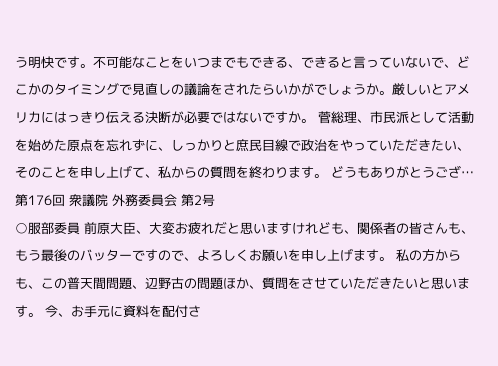う明快です。不可能なことをいつまでもできる、できると言っていないで、どこかのタイミングで見直しの議論をされたらいかがでしょうか。厳しいとアメリカにはっきり伝える決断が必要ではないですか。 菅総理、市民派として活動を始めた原点を忘れずに、しっかりと庶民目線で政治をやっていただきたい、そのことを申し上げて、私からの質問を終わります。 どうもありがとうござ…
第176回 衆議院 外務委員会 第2号
○服部委員 前原大臣、大変お疲れだと思いますけれども、関係者の皆さんも、もう最後のバッターですので、よろしくお願いを申し上げます。 私の方からも、この普天間問題、辺野古の問題ほか、質問をさせていただきたいと思います。 今、お手元に資料を配付さ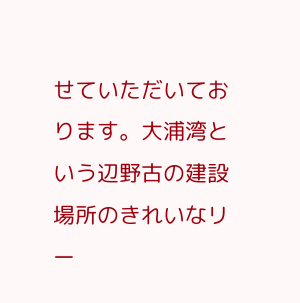せていただいております。大浦湾という辺野古の建設場所のきれいなリー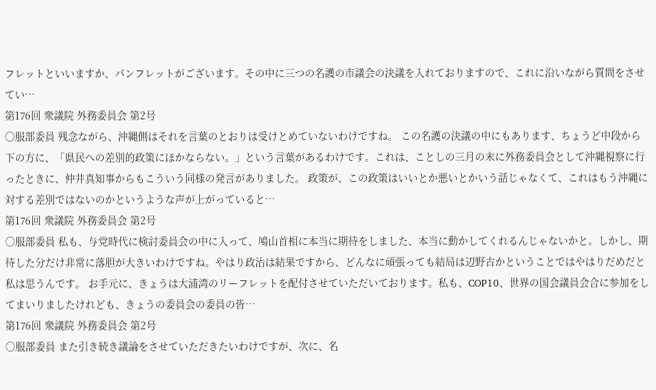フレットといいますか、パンフレットがございます。その中に三つの名護の市議会の決議を入れておりますので、これに沿いながら質問をさせてい…
第176回 衆議院 外務委員会 第2号
○服部委員 残念ながら、沖縄側はそれを言葉のとおりは受けとめていないわけですね。 この名護の決議の中にもあります、ちょうど中段から下の方に、「県民への差別的政策にほかならない。」という言葉があるわけです。これは、ことしの三月の末に外務委員会として沖縄視察に行ったときに、仲井真知事からもこういう同様の発言がありました。 政策が、この政策はいいとか悪いとかいう話じゃなくて、これはもう沖縄に対する差別ではないのかというような声が上がっていると…
第176回 衆議院 外務委員会 第2号
○服部委員 私も、与党時代に検討委員会の中に入って、鳩山首相に本当に期待をしました、本当に動かしてくれるんじゃないかと。しかし、期待した分だけ非常に落胆が大きいわけですね。やはり政治は結果ですから、どんなに頑張っても結局は辺野古かということではやはりだめだと私は思うんです。 お手元に、きょうは大浦湾のリーフレットを配付させていただいております。私も、COP10、世界の国会議員会合に参加をしてまいりましたけれども、きょうの委員会の委員の皆…
第176回 衆議院 外務委員会 第2号
○服部委員 また引き続き議論をさせていただきたいわけですが、次に、名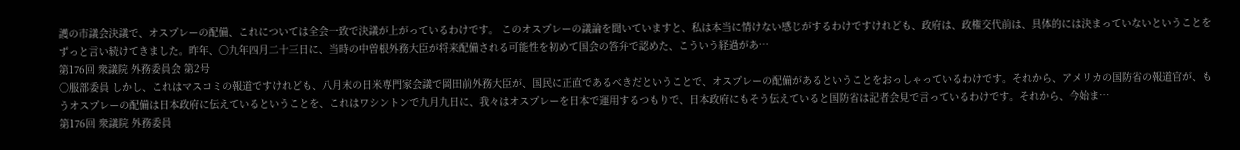護の市議会決議で、オスプレーの配備、これについては全会一致で決議が上がっているわけです。 このオスプレーの議論を聞いていますと、私は本当に情けない感じがするわけですけれども、政府は、政権交代前は、具体的には決まっていないということをずっと言い続けてきました。昨年、〇九年四月二十三日に、当時の中曽根外務大臣が将来配備される可能性を初めて国会の答弁で認めた、こういう経過があ…
第176回 衆議院 外務委員会 第2号
○服部委員 しかし、これはマスコミの報道ですけれども、八月末の日米専門家会議で岡田前外務大臣が、国民に正直であるべきだということで、オスプレーの配備があるということをおっしゃっているわけです。それから、アメリカの国防省の報道官が、もうオスプレーの配備は日本政府に伝えているということを、これはワシントンで九月九日に、我々はオスプレーを日本で運用するつもりで、日本政府にもそう伝えていると国防省は記者会見で言っているわけです。それから、今始ま…
第176回 衆議院 外務委員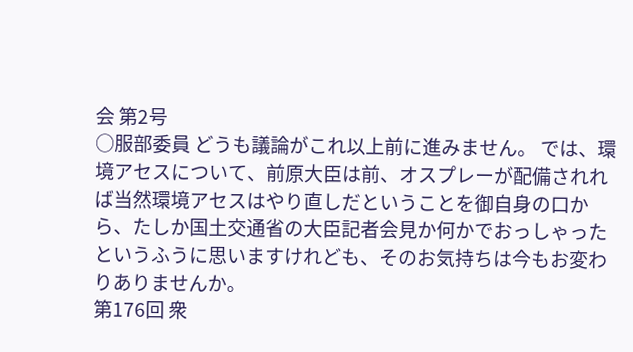会 第2号
○服部委員 どうも議論がこれ以上前に進みません。 では、環境アセスについて、前原大臣は前、オスプレーが配備されれば当然環境アセスはやり直しだということを御自身の口から、たしか国土交通省の大臣記者会見か何かでおっしゃったというふうに思いますけれども、そのお気持ちは今もお変わりありませんか。
第176回 衆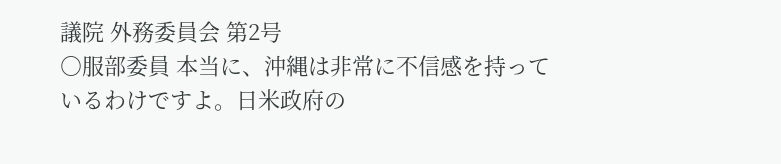議院 外務委員会 第2号
○服部委員 本当に、沖縄は非常に不信感を持っているわけですよ。日米政府の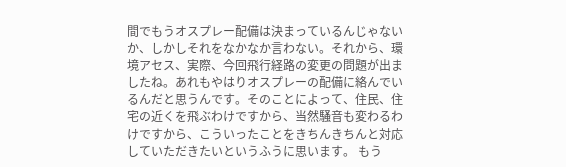間でもうオスプレー配備は決まっているんじゃないか、しかしそれをなかなか言わない。それから、環境アセス、実際、今回飛行経路の変更の問題が出ましたね。あれもやはりオスプレーの配備に絡んでいるんだと思うんです。そのことによって、住民、住宅の近くを飛ぶわけですから、当然騒音も変わるわけですから、こういったことをきちんきちんと対応していただきたいというふうに思います。 もう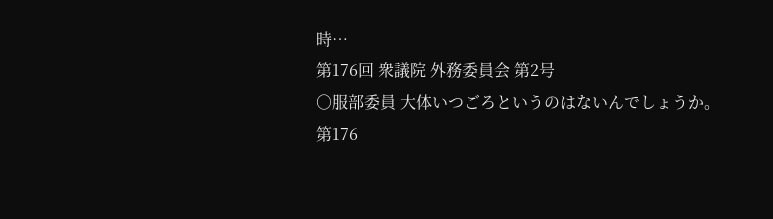時…
第176回 衆議院 外務委員会 第2号
○服部委員 大体いつごろというのはないんでしょうか。
第176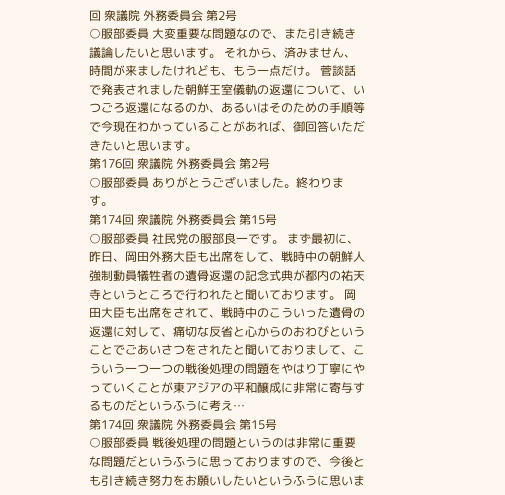回 衆議院 外務委員会 第2号
○服部委員 大変重要な問題なので、また引き続き議論したいと思います。 それから、済みません、時間が来ましたけれども、もう一点だけ。 菅談話で発表されました朝鮮王室儀軌の返還について、いつごろ返還になるのか、あるいはそのための手順等で今現在わかっていることがあれば、御回答いただきたいと思います。
第176回 衆議院 外務委員会 第2号
○服部委員 ありがとうございました。終わります。
第174回 衆議院 外務委員会 第15号
○服部委員 社民党の服部良一です。 まず最初に、昨日、岡田外務大臣も出席をして、戦時中の朝鮮人強制動員犠牲者の遺骨返還の記念式典が都内の祐天寺というところで行われたと聞いております。 岡田大臣も出席をされて、戦時中のこういった遺骨の返還に対して、痛切な反省と心からのおわびということでごあいさつをされたと聞いておりまして、こういう一つ一つの戦後処理の問題をやはり丁寧にやっていくことが東アジアの平和醸成に非常に寄与するものだというふうに考え…
第174回 衆議院 外務委員会 第15号
○服部委員 戦後処理の問題というのは非常に重要な問題だというふうに思っておりますので、今後とも引き続き努力をお願いしたいというふうに思いま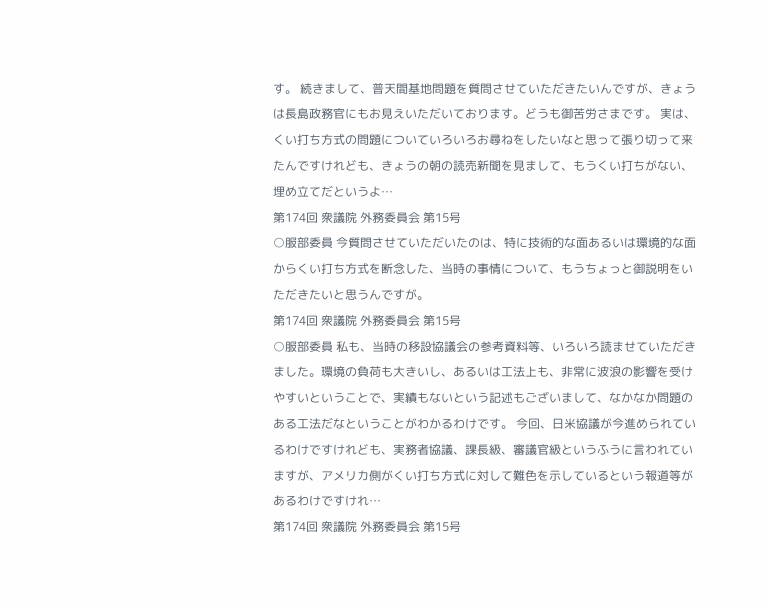す。 続きまして、普天間基地問題を質問させていただきたいんですが、きょうは長島政務官にもお見えいただいております。どうも御苦労さまです。 実は、くい打ち方式の問題についていろいろお尋ねをしたいなと思って張り切って来たんですけれども、きょうの朝の読売新聞を見まして、もうくい打ちがない、埋め立てだというよ…
第174回 衆議院 外務委員会 第15号
○服部委員 今質問させていただいたのは、特に技術的な面あるいは環境的な面からくい打ち方式を断念した、当時の事情について、もうちょっと御説明をいただきたいと思うんですが。
第174回 衆議院 外務委員会 第15号
○服部委員 私も、当時の移設協議会の参考資料等、いろいろ読ませていただきました。環境の負荷も大きいし、あるいは工法上も、非常に波浪の影響を受けやすいということで、実績もないという記述もございまして、なかなか問題のある工法だなということがわかるわけです。 今回、日米協議が今進められているわけですけれども、実務者協議、課長級、審議官級というふうに言われていますが、アメリカ側がくい打ち方式に対して難色を示しているという報道等があるわけですけれ…
第174回 衆議院 外務委員会 第15号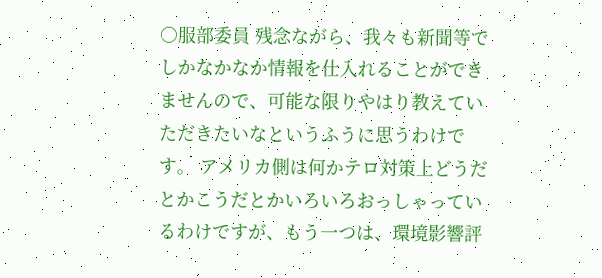○服部委員 残念ながら、我々も新聞等でしかなかなか情報を仕入れることができませんので、可能な限りやはり教えていただきたいなというふうに思うわけです。 アメリカ側は何かテロ対策上どうだとかこうだとかいろいろおっしゃっているわけですが、もう一つは、環境影響評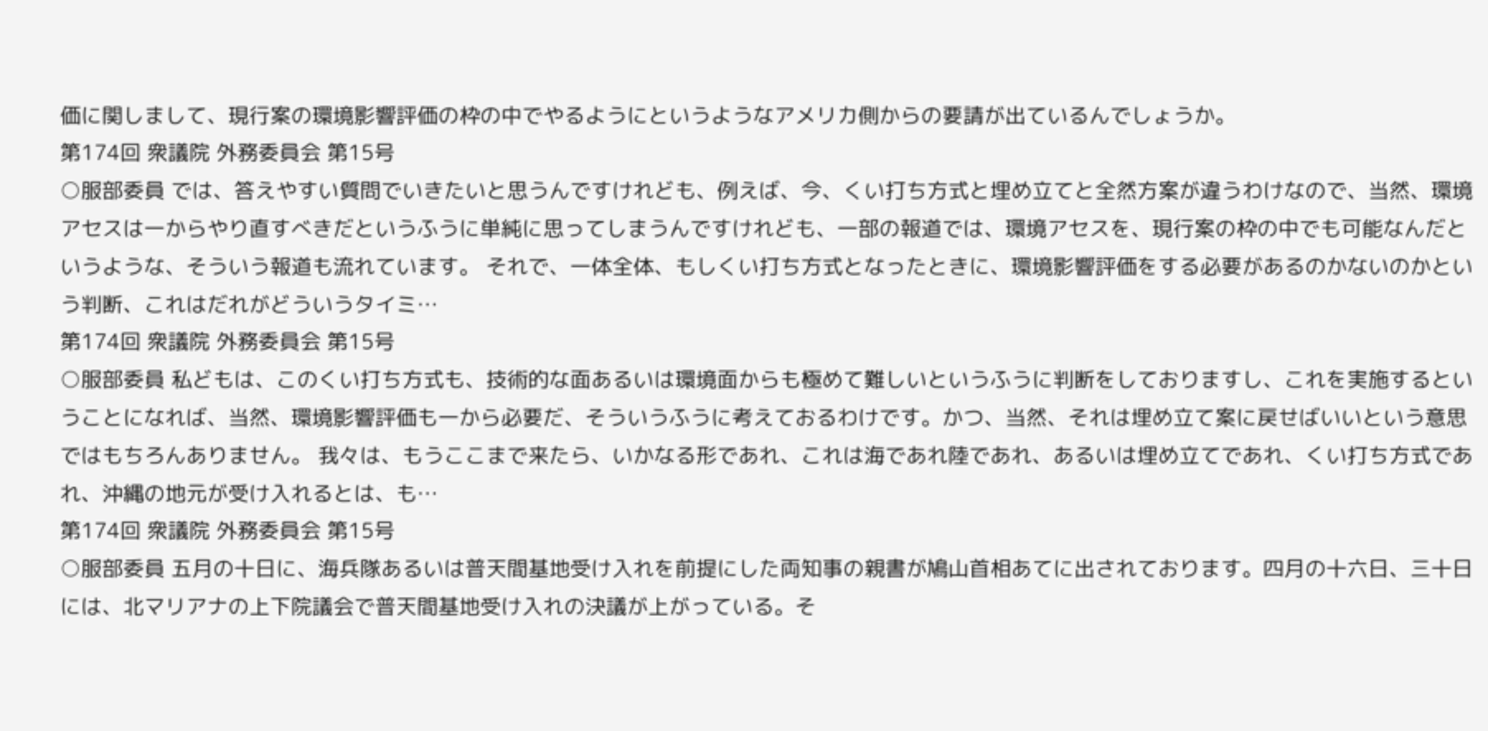価に関しまして、現行案の環境影響評価の枠の中でやるようにというようなアメリカ側からの要請が出ているんでしょうか。
第174回 衆議院 外務委員会 第15号
○服部委員 では、答えやすい質問でいきたいと思うんですけれども、例えば、今、くい打ち方式と埋め立てと全然方案が違うわけなので、当然、環境アセスは一からやり直すべきだというふうに単純に思ってしまうんですけれども、一部の報道では、環境アセスを、現行案の枠の中でも可能なんだというような、そういう報道も流れています。 それで、一体全体、もしくい打ち方式となったときに、環境影響評価をする必要があるのかないのかという判断、これはだれがどういうタイミ…
第174回 衆議院 外務委員会 第15号
○服部委員 私どもは、このくい打ち方式も、技術的な面あるいは環境面からも極めて難しいというふうに判断をしておりますし、これを実施するということになれば、当然、環境影響評価も一から必要だ、そういうふうに考えておるわけです。かつ、当然、それは埋め立て案に戻せばいいという意思ではもちろんありません。 我々は、もうここまで来たら、いかなる形であれ、これは海であれ陸であれ、あるいは埋め立てであれ、くい打ち方式であれ、沖縄の地元が受け入れるとは、も…
第174回 衆議院 外務委員会 第15号
○服部委員 五月の十日に、海兵隊あるいは普天間基地受け入れを前提にした両知事の親書が鳩山首相あてに出されております。四月の十六日、三十日には、北マリアナの上下院議会で普天間基地受け入れの決議が上がっている。そ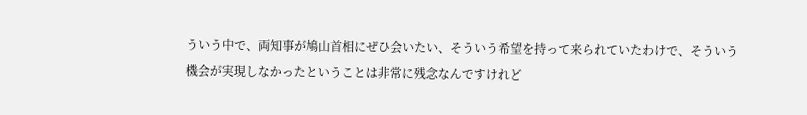ういう中で、両知事が鳩山首相にぜひ会いたい、そういう希望を持って来られていたわけで、そういう機会が実現しなかったということは非常に残念なんですけれど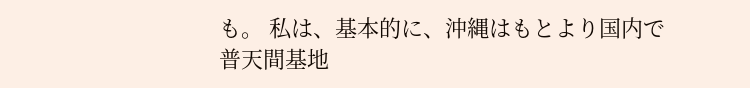も。 私は、基本的に、沖縄はもとより国内で普天間基地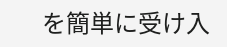を簡単に受け入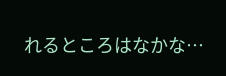れるところはなかな…